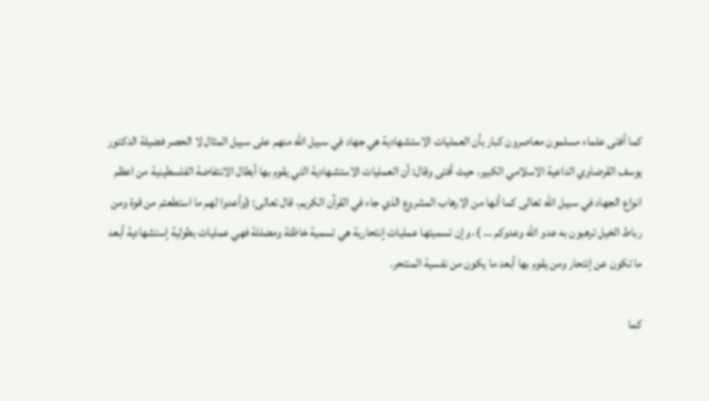كما أفتى علماء مسلمون معاصرون كبار بأن العمليات الاستشهادية هي جهاد في سبيل الله منهم على سبيل المثال لا الحصر فضيلة الدكتور يوسف القرضاوي الداعية الاسلامي الكبير، حيث أفتى وقال: أن العمليات الاستشهادية التي يقوم بها أبطال الانتفاضة الفلسطينية من اعظم انواع الجهاد في سبيل الله تعالى كما أنها من الارهاب المشروع الذي جاء في القرآن الكريم، قال تعالى: (وأعدوا لهم ما استطعتم من قوة ومن رباط الخيل ترهبون به عدو الله وعدوكم ... )، وإن تسميتها عمليات إنتحارية هي تسمية خاظئة ومضللة فهي عمليات بطولية إستشهادية أبعد ما تكون عن إنتحار ومن يقوم بها أبعد ما يكون من نفسية المنتحر.

كما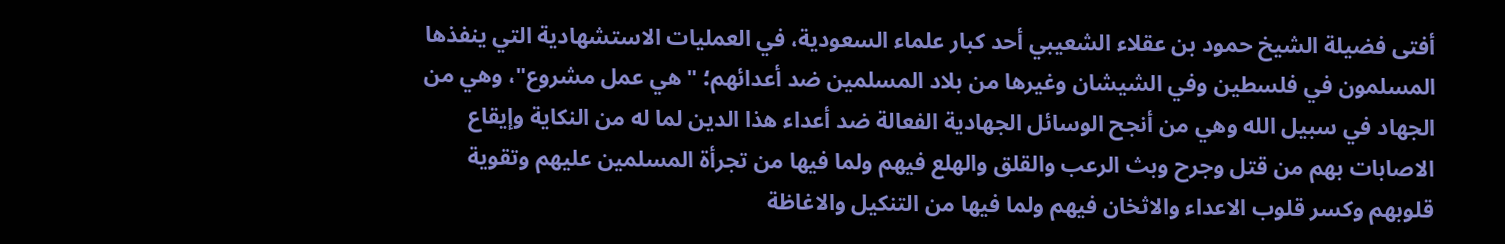أفتى فضيلة الشيخ حمود بن عقلاء الشعيبي أحد كبار علماء السعودية، في العمليات الاستشهادية التي ينفذها المسلمون في فلسطين وفي الشيشان وغيرها من بلاد المسلمين ضد أعدائهم؛ "هي عمل مشروع"، وهي من الجهاد في سبيل الله وهي من أنجح الوسائل الجهادية الفعالة ضد أعداء هذا الدين لما له من النكاية وإيقاع الاصابات بهم من قتل وجرح وبث الرعب والقلق والهلع فيهم ولما فيها من تجرأة المسلمين عليهم وتقوية قلوبهم وكسر قلوب الاعداء والاثخان فيهم ولما فيها من التنكيل والاغاظة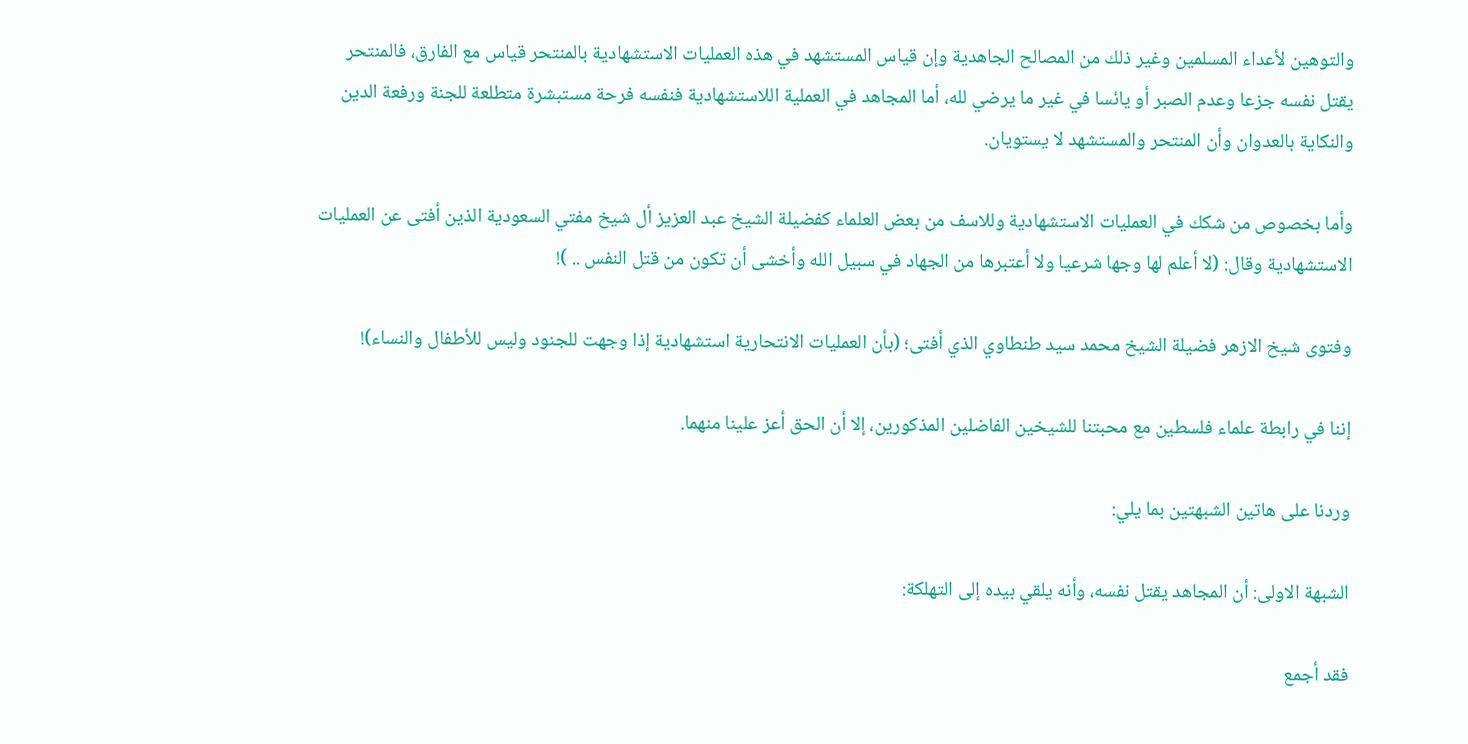والتوهين لأعداء المسلمين وغير ذلك من المصالح الجاهدية وإن قياس المستشهد في هذه العمليات الاستشهادية بالمنتحر قياس مع الفارق، فالمنتحر يقتل نفسه جزعا وعدم الصبر أو يائسا في غير ما يرضي لله، أما المجاهد في العملية اللاستشهادية فنفسه فرحة مستبشرة متطلعة للجنة ورفعة الدين والنكاية بالعدوان وأن المنتحر والمستشهد لا يستويان.

وأما بخصوص من شكك في العمليات الاستشهادية وللاسف من بعض العلماء كفضيلة الشيخ عبد العزيز أل شيخ مفتي السعودية الذين أفتى عن العمليات الاستشهادية وقال: (لا أعلم لها وجها شرعيا ولا أعتبرها من الجهاد في سبيل الله وأخشى أن تكون من قتل النفس .. )!

وفتوى شيخ الازهر فضيلة الشيخ محمد سيد طنطاوي الذي أفتى؛ (بأن العمليات الانتحارية استشهادية إذا وجهت للجنود وليس للأطفال والنساء)!

إننا في رابطة علماء فلسطين مع محبتنا للشيخين الفاضلين المذكورين، إلا أن الحق أعز علينا منهما.

وردنا على هاتين الشبهتين بما يلي:

الشبهة الاولى: أن المجاهد يقتل نفسه، وأنه يلقي بيده إلى التهلكة:

فقد أجمع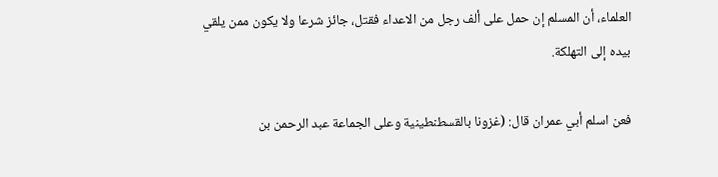العلماء، أن المسلم إن حمل على ألف رجل من الاعداء فقتل، جائز شرعا ولا يكون ممن يلقي بيده إلى التهلكة.

فعن اسلم أبي عمران قال: (غزونا بالقسطنطينية وعلى الجماعة عبد الرحمن بن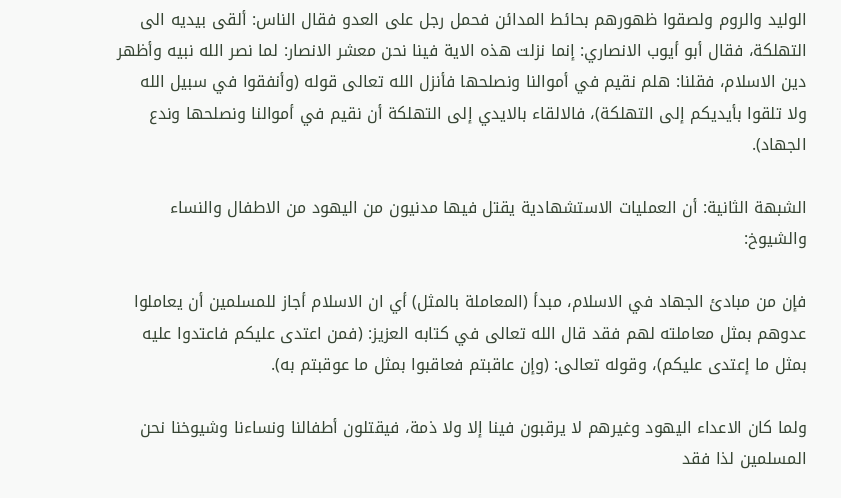الوليد والروم ولصقوا ظهورهم بحائط المدائن فحمل رجل على العدو فقال الناس: ألقى بيديه الى التهلكة، فقال أبو أيوب الانصاري: إنما نزلت هذه الاية فينا نحن معشر الانصار: لما نصر الله نبيه وأظهر دين الاسلام، فقلنا: هلم نقيم في أموالنا ونصلحها فأنزل الله تعالى قوله (وأنفقوا في سبيل الله ولا تلقوا بأيديكم إلى التهلكة)، فالالقاء بالايدي إلى التهلكة أن نقيم في أموالنا ونصلحها وندع الجهاد).

الشبهة الثانية: أن العمليات الاستشهادية يقتل فيها مدنيون من اليهود من الاطفال والنساء والشيوخ:

فإن من مبادئ الجهاد في الاسلام، مبدأ (المعاملة بالمثل) أي ان الاسلام أجاز للمسلمين أن يعاملوا عدوهم بمثل معاملته لهم فقد قال الله تعالى في كتابه العزيز: (فمن اعتدى عليكم فاعتدوا عليه بمثل ما إعتدى عليكم)، وقوله تعالى: (وإن عاقبتم فعاقبوا بمثل ما عوقبتم به).

ولما كان الاعداء اليهود وغيرهم لا يرقبون فينا إلا ولا ذمة، فيقتلون أطفالنا ونساءنا وشيوخنا نحن المسلمين لذا فقد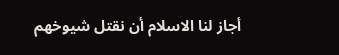أجاز لنا الاسلام أن نقتل شيوخهم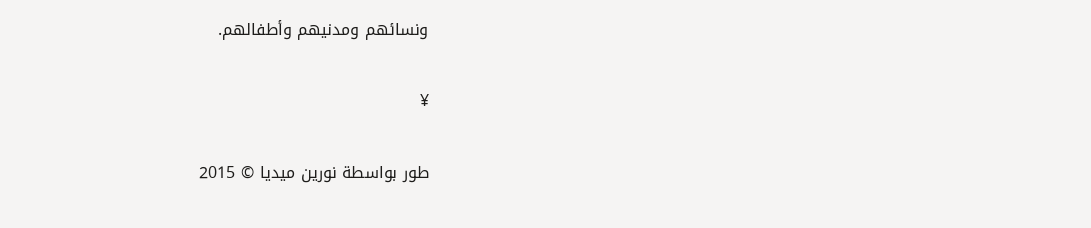ونسائهم ومدنيهم وأطفالهم.

¥

طور بواسطة نورين ميديا © 2015